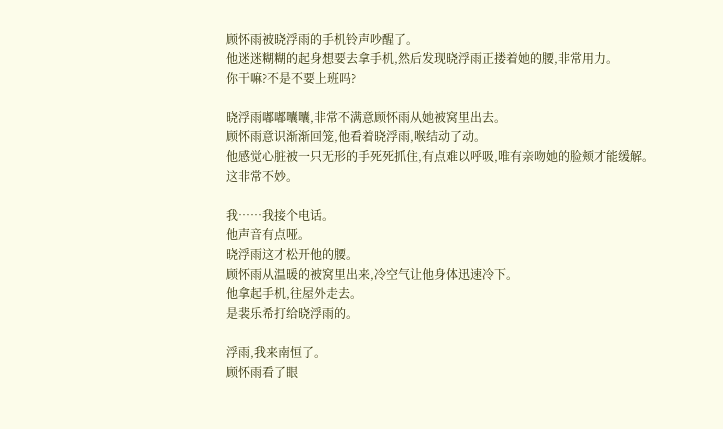顾怀雨被晓浮雨的手机铃声吵醒了。
他迷迷糊糊的起身想要去拿手机,然后发现晓浮雨正搂着她的腰,非常用力。
你干嘛?不是不要上班吗?

晓浮雨嘟嘟囔囔,非常不满意顾怀雨从她被窝里出去。
顾怀雨意识渐渐回笼,他看着晓浮雨,喉结动了动。
他感觉心脏被一只无形的手死死抓住,有点难以呼吸,唯有亲吻她的脸颊才能缓解。
这非常不妙。

我……我接个电话。
他声音有点哑。
晓浮雨这才松开他的腰。
顾怀雨从温暖的被窝里出来,冷空气让他身体迅速冷下。
他拿起手机,往屋外走去。
是裴乐希打给晓浮雨的。

浮雨,我来南恒了。
顾怀雨看了眼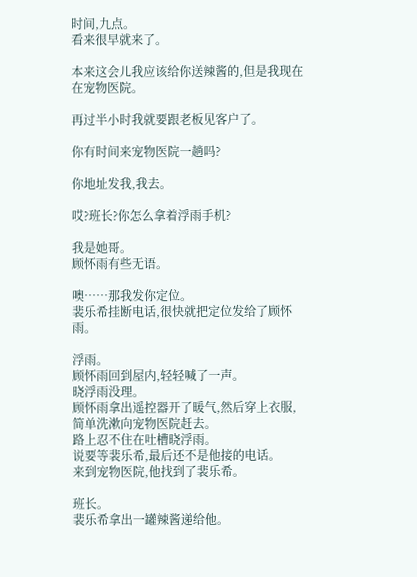时间,九点。
看来很早就来了。

本来这会儿我应该给你送辣酱的,但是我现在在宠物医院。

再过半小时我就要跟老板见客户了。

你有时间来宠物医院一趟吗?

你地址发我,我去。

哎?班长?你怎么拿着浮雨手机?

我是她哥。
顾怀雨有些无语。

噢……那我发你定位。
裴乐希挂断电话,很快就把定位发给了顾怀雨。

浮雨。
顾怀雨回到屋内,轻轻喊了一声。
晓浮雨没理。
顾怀雨拿出遥控器开了暖气,然后穿上衣服,简单洗漱向宠物医院赶去。
路上忍不住在吐槽晓浮雨。
说要等裴乐希,最后还不是他接的电话。
来到宠物医院,他找到了裴乐希。

班长。
裴乐希拿出一罐辣酱递给他。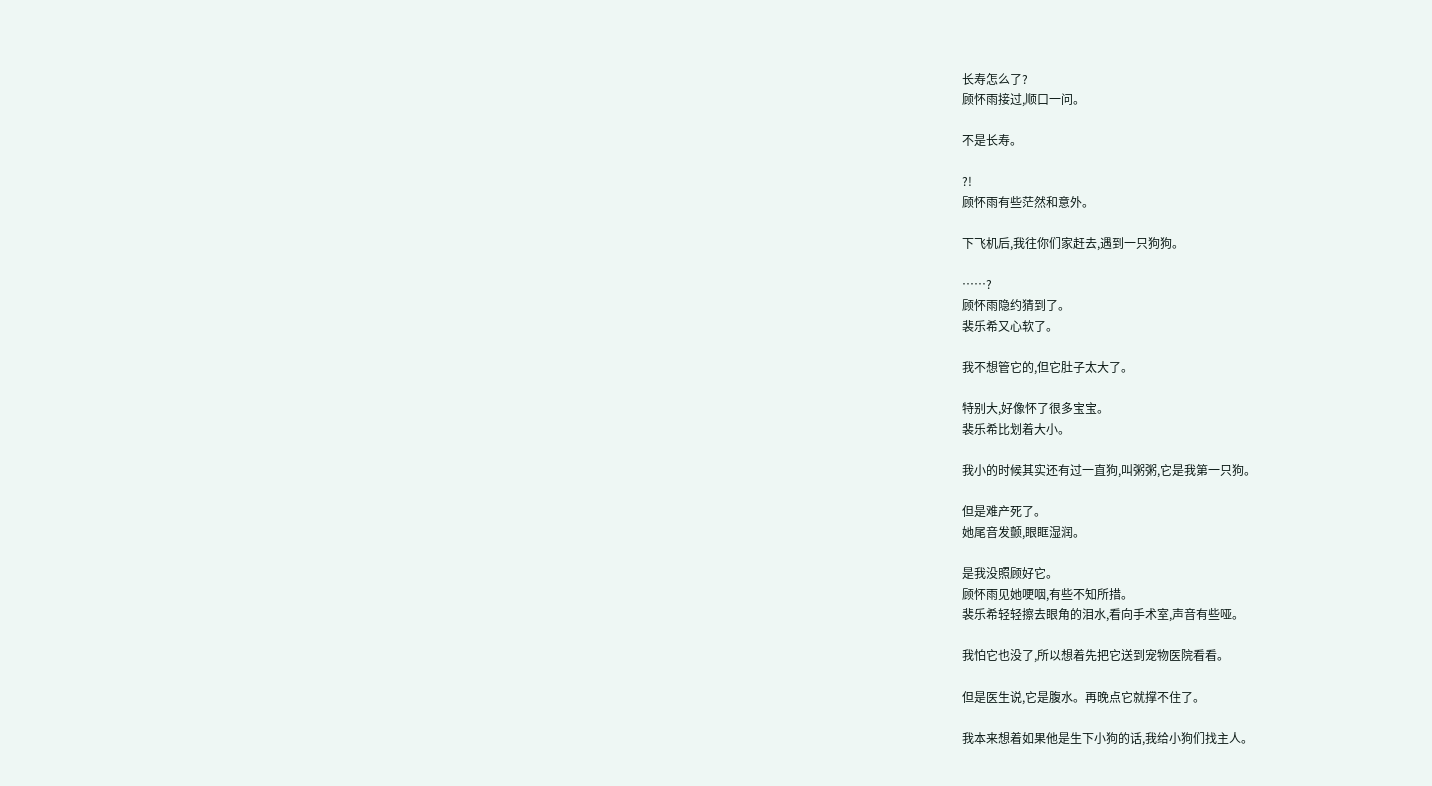长寿怎么了?
顾怀雨接过,顺口一问。

不是长寿。

?!
顾怀雨有些茫然和意外。

下飞机后,我往你们家赶去,遇到一只狗狗。

……?
顾怀雨隐约猜到了。
裴乐希又心软了。

我不想管它的,但它肚子太大了。

特别大,好像怀了很多宝宝。
裴乐希比划着大小。

我小的时候其实还有过一直狗,叫粥粥,它是我第一只狗。

但是难产死了。
她尾音发颤,眼眶湿润。

是我没照顾好它。
顾怀雨见她哽咽,有些不知所措。
裴乐希轻轻擦去眼角的泪水,看向手术室,声音有些哑。

我怕它也没了,所以想着先把它送到宠物医院看看。

但是医生说,它是腹水。再晚点它就撑不住了。

我本来想着如果他是生下小狗的话,我给小狗们找主人。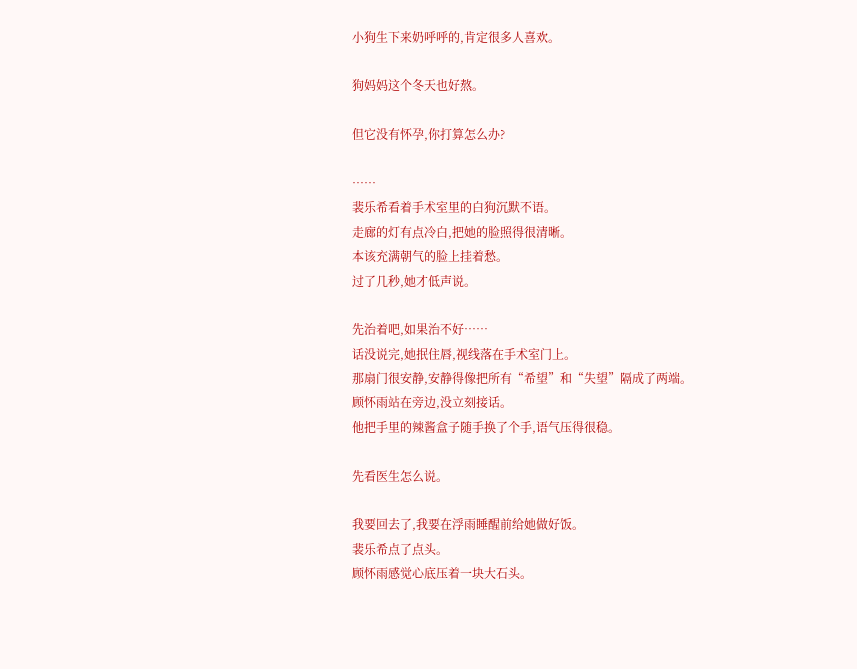小狗生下来奶呼呼的,肯定很多人喜欢。

狗妈妈这个冬天也好熬。

但它没有怀孕,你打算怎么办?

……
裴乐希看着手术室里的白狗沉默不语。
走廊的灯有点冷白,把她的脸照得很清晰。
本该充满朝气的脸上挂着愁。
过了几秒,她才低声说。

先治着吧,如果治不好……
话没说完,她抿住唇,视线落在手术室门上。
那扇门很安静,安静得像把所有“希望”和“失望”隔成了两端。
顾怀雨站在旁边,没立刻接话。
他把手里的辣酱盒子随手换了个手,语气压得很稳。

先看医生怎么说。

我要回去了,我要在浮雨睡醒前给她做好饭。
裴乐希点了点头。
顾怀雨感觉心底压着一块大石头。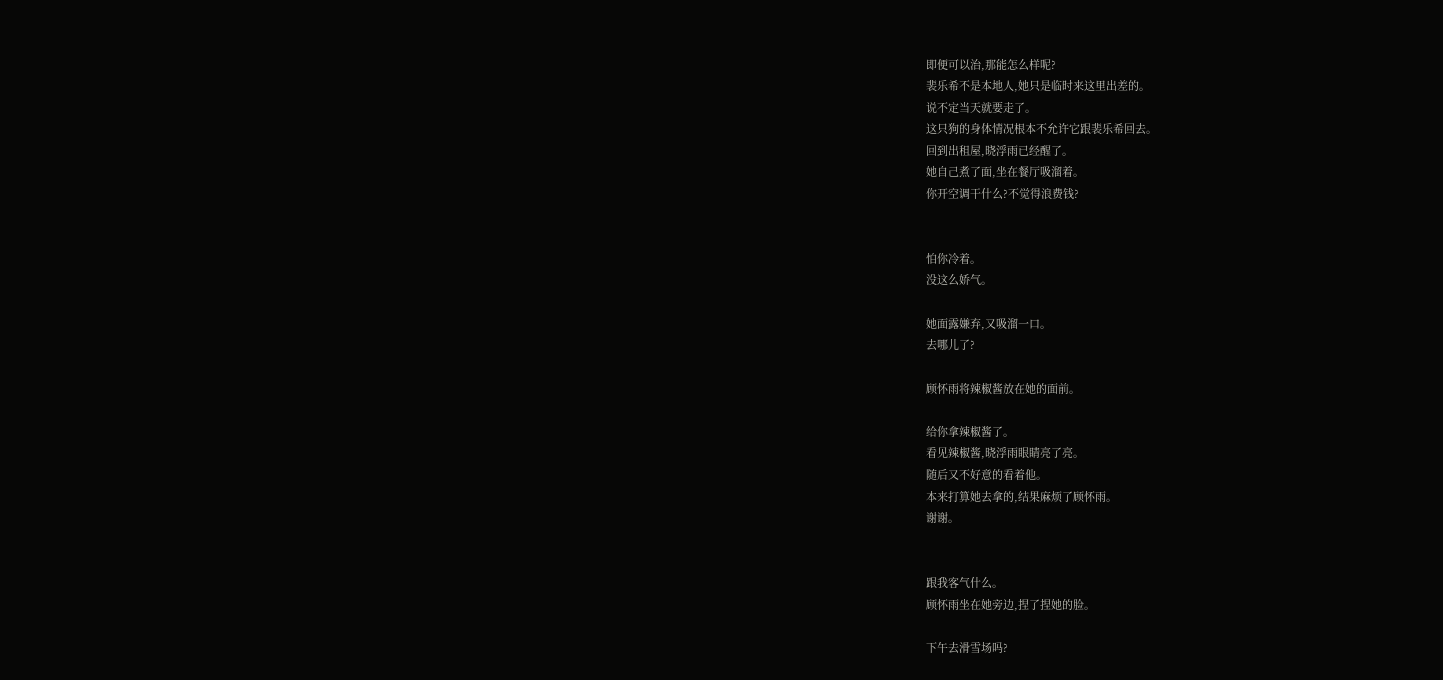即便可以治,那能怎么样呢?
裴乐希不是本地人,她只是临时来这里出差的。
说不定当天就要走了。
这只狗的身体情况根本不允许它跟裴乐希回去。
回到出租屋,晓浮雨已经醒了。
她自己煮了面,坐在餐厅吸溜着。
你开空调干什么?不觉得浪费钱?


怕你冷着。
没这么娇气。

她面露嫌弃,又吸溜一口。
去哪儿了?

顾怀雨将辣椒酱放在她的面前。

给你拿辣椒酱了。
看见辣椒酱,晓浮雨眼睛亮了亮。
随后又不好意的看着他。
本来打算她去拿的,结果麻烦了顾怀雨。
谢谢。


跟我客气什么。
顾怀雨坐在她旁边,捏了捏她的脸。

下午去滑雪场吗?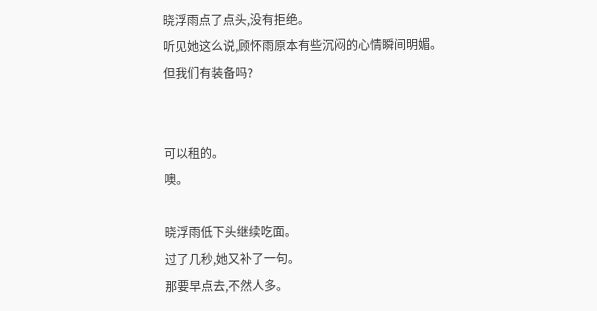晓浮雨点了点头,没有拒绝。
听见她这么说,顾怀雨原本有些沉闷的心情瞬间明媚。
但我们有装备吗?


可以租的。
噢。

晓浮雨低下头继续吃面。
过了几秒,她又补了一句。
那要早点去,不然人多。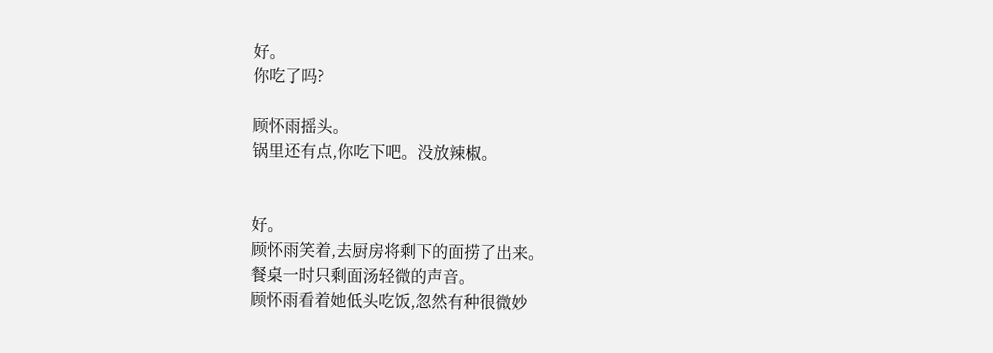好。
你吃了吗?

顾怀雨摇头。
锅里还有点,你吃下吧。没放辣椒。


好。
顾怀雨笑着,去厨房将剩下的面捞了出来。
餐桌一时只剩面汤轻微的声音。
顾怀雨看着她低头吃饭,忽然有种很微妙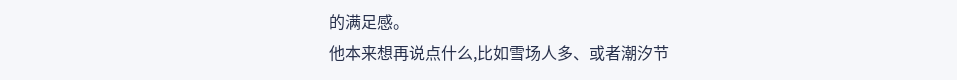的满足感。
他本来想再说点什么,比如雪场人多、或者潮汐节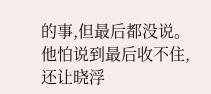的事,但最后都没说。
他怕说到最后收不住,还让晓浮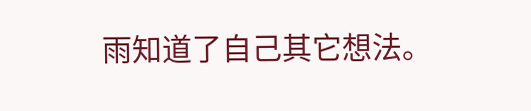雨知道了自己其它想法。